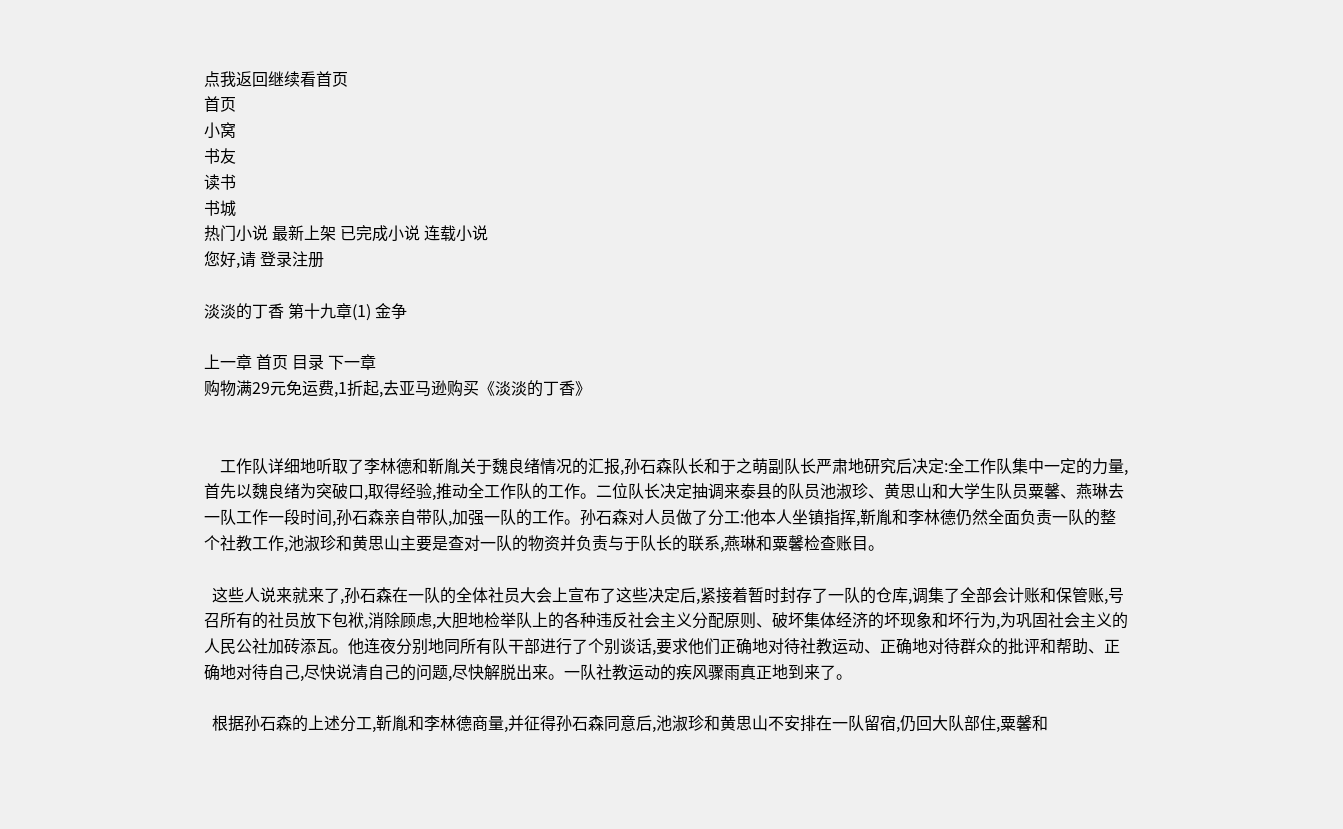点我返回继续看首页
首页
小窝
书友
读书
书城
热门小说 最新上架 已完成小说 连载小说
您好,请 登录注册

淡淡的丁香 第十九章(1) 金争

上一章 首页 目录 下一章
购物满29元免运费,1折起,去亚马逊购买《淡淡的丁香》


    工作队详细地听取了李林德和靳胤关于魏良绪情况的汇报,孙石森队长和于之萌副队长严肃地研究后决定:全工作队集中一定的力量,首先以魏良绪为突破口,取得经验,推动全工作队的工作。二位队长决定抽调来泰县的队员池淑珍、黄思山和大学生队员粟馨、燕琳去一队工作一段时间,孙石森亲自带队,加强一队的工作。孙石森对人员做了分工:他本人坐镇指挥,靳胤和李林德仍然全面负责一队的整个社教工作,池淑珍和黄思山主要是查对一队的物资并负责与于队长的联系,燕琳和粟馨检查账目。

  这些人说来就来了,孙石森在一队的全体社员大会上宣布了这些决定后,紧接着暂时封存了一队的仓库,调集了全部会计账和保管账,号召所有的社员放下包袱,消除顾虑,大胆地检举队上的各种违反社会主义分配原则、破坏集体经济的坏现象和坏行为,为巩固社会主义的人民公社加砖添瓦。他连夜分别地同所有队干部进行了个别谈话,要求他们正确地对待社教运动、正确地对待群众的批评和帮助、正确地对待自己,尽快说清自己的问题,尽快解脱出来。一队社教运动的疾风骤雨真正地到来了。

  根据孙石森的上述分工,靳胤和李林德商量,并征得孙石森同意后,池淑珍和黄思山不安排在一队留宿,仍回大队部住,粟馨和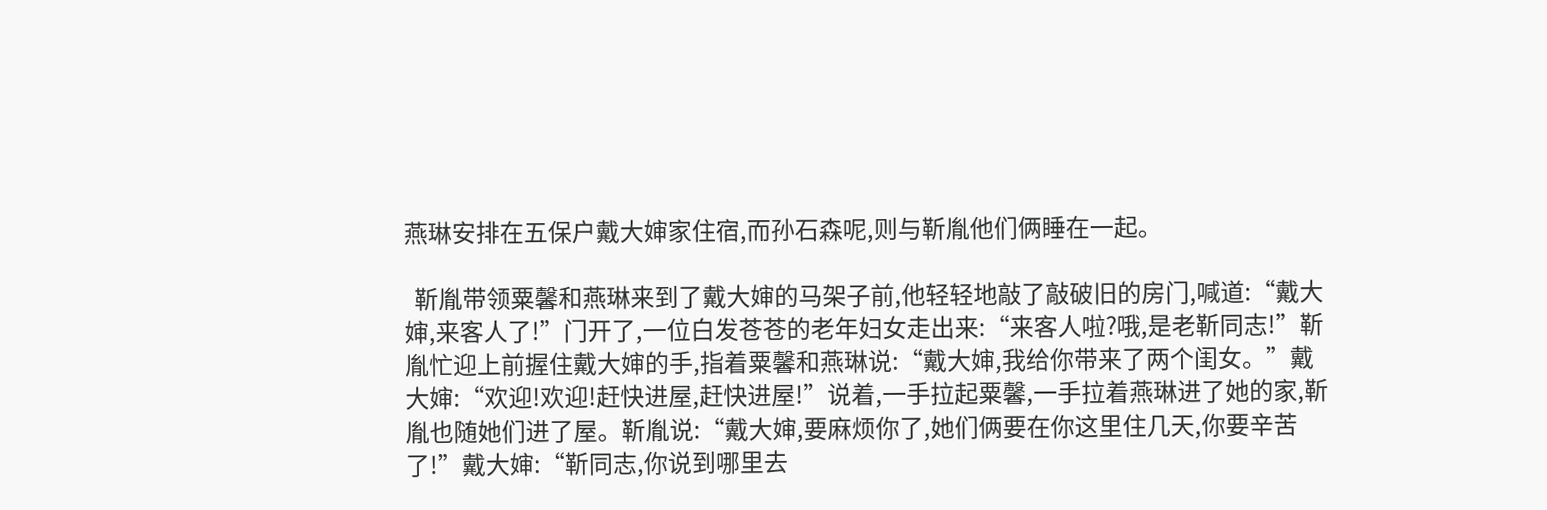燕琳安排在五保户戴大婶家住宿,而孙石森呢,则与靳胤他们俩睡在一起。

  靳胤带领粟馨和燕琳来到了戴大婶的马架子前,他轻轻地敲了敲破旧的房门,喊道:“戴大婶,来客人了!”门开了,一位白发苍苍的老年妇女走出来:“来客人啦?哦,是老靳同志!”靳胤忙迎上前握住戴大婶的手,指着粟馨和燕琳说:“戴大婶,我给你带来了两个闺女。”戴大婶:“欢迎!欢迎!赶快进屋,赶快进屋!”说着,一手拉起粟馨,一手拉着燕琳进了她的家,靳胤也随她们进了屋。靳胤说:“戴大婶,要麻烦你了,她们俩要在你这里住几天,你要辛苦了!”戴大婶:“靳同志,你说到哪里去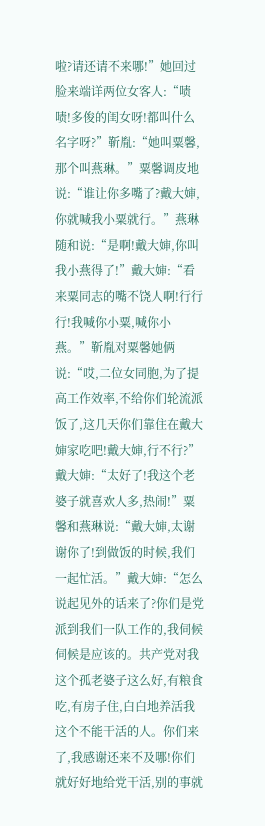啦?请还请不来哪!”她回过脸来端详两位女客人:“啧啧!多俊的闺女呀!都叫什么名字呀?”靳胤:“她叫粟馨,那个叫燕琳。”粟馨调皮地说:“谁让你多嘴了?戴大婶,你就喊我小粟就行。”燕琳随和说:“是啊!戴大婶,你叫我小燕得了!”戴大婶:“看来粟同志的嘴不饶人啊!行行行!我喊你小粟,喊你小燕。”靳胤对粟馨她俩说:“哎,二位女同胞,为了提高工作效率,不给你们轮流派饭了,这几天你们靠住在戴大婶家吃吧!戴大婶,行不行?”戴大婶:“太好了!我这个老婆子就喜欢人多,热闹!”粟馨和燕琳说:“戴大婶,太谢谢你了!到做饭的时候,我们一起忙活。”戴大婶:“怎么说起见外的话来了?你们是党派到我们一队工作的,我伺候伺候是应该的。共产党对我这个孤老婆子这么好,有粮食吃,有房子住,白白地养活我这个不能干活的人。你们来了,我感谢还来不及哪!你们就好好地给党干活,别的事就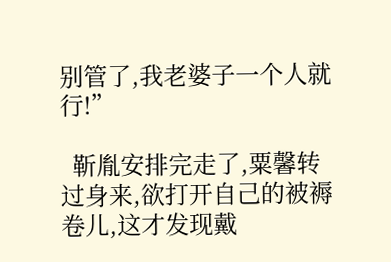别管了,我老婆子一个人就行!”

  靳胤安排完走了,粟馨转过身来,欲打开自己的被褥卷儿,这才发现戴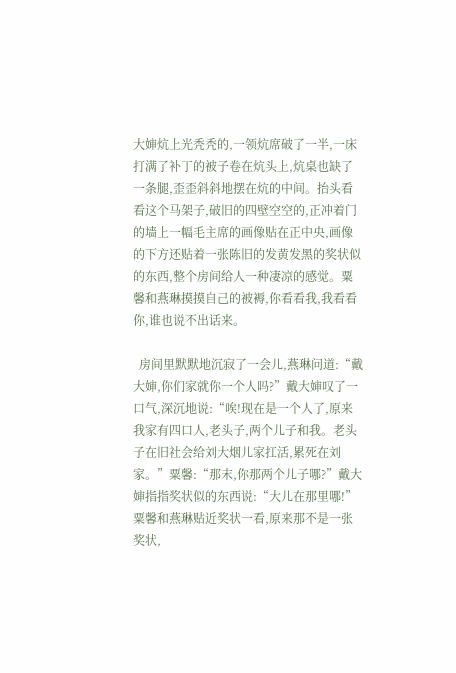大婶炕上光秃秃的,一领炕席破了一半,一床打满了补丁的被子卷在炕头上,炕桌也缺了一条腿,歪歪斜斜地摆在炕的中间。抬头看看这个马架子,破旧的四壁空空的,正冲着门的墙上一幅毛主席的画像贴在正中央,画像的下方还贴着一张陈旧的发黄发黑的奖状似的东西,整个房间给人一种凄凉的感觉。粟馨和燕琳摸摸自己的被褥,你看看我,我看看你,谁也说不出话来。

  房间里默默地沉寂了一会儿,燕琳问道:“戴大婶,你们家就你一个人吗?”戴大婶叹了一口气,深沉地说:“唉!现在是一个人了,原来我家有四口人,老头子,两个儿子和我。老头子在旧社会给刘大烟儿家扛活,累死在刘家。”粟馨:“那末,你那两个儿子哪?”戴大婶指指奖状似的东西说:“大儿在那里哪!”粟馨和燕琳贴近奖状一看,原来那不是一张奖状,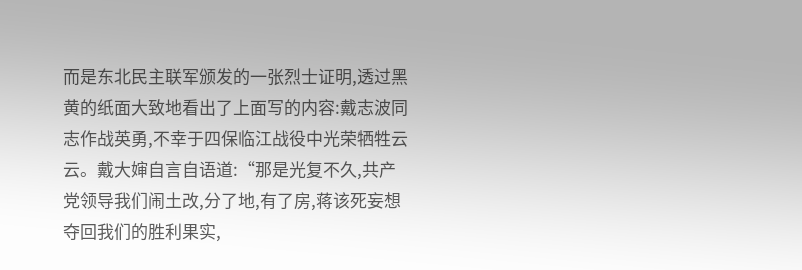而是东北民主联军颁发的一张烈士证明,透过黑黄的纸面大致地看出了上面写的内容:戴志波同志作战英勇,不幸于四保临江战役中光荣牺牲云云。戴大婶自言自语道:“那是光复不久,共产党领导我们闹土改,分了地,有了房,蒋该死妄想夺回我们的胜利果实,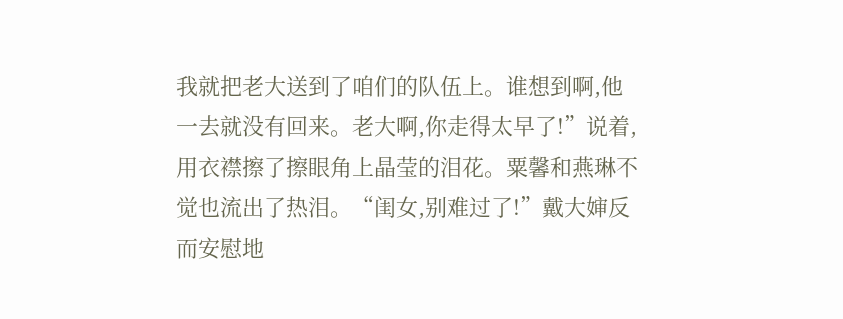我就把老大送到了咱们的队伍上。谁想到啊,他一去就没有回来。老大啊,你走得太早了!”说着,用衣襟擦了擦眼角上晶莹的泪花。粟馨和燕琳不觉也流出了热泪。“闺女,别难过了!”戴大婶反而安慰地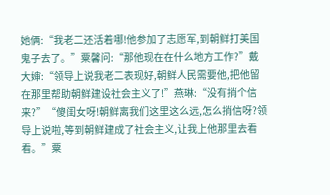她俩:“我老二还活着哪!他参加了志愿军,到朝鲜打美国鬼子去了。”粟馨问:“那他现在在什么地方工作?”戴大婶:“领导上说我老二表现好,朝鲜人民需要他,把他留在那里帮助朝鲜建设社会主义了!”燕琳:“没有捎个信来?”“傻闺女呀!朝鲜离我们这里这么远,怎么捎信呀?领导上说啦,等到朝鲜建成了社会主义,让我上他那里去看看。”粟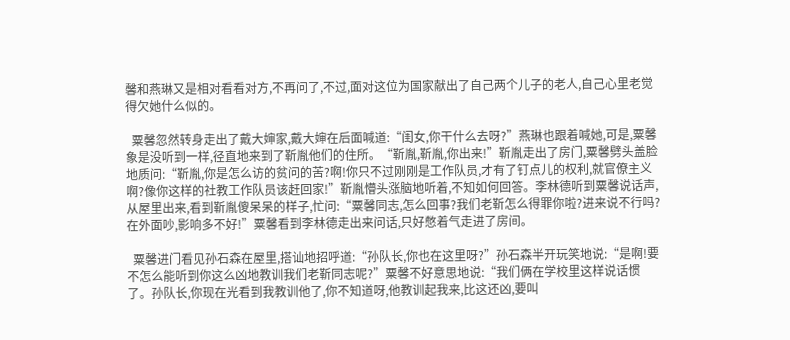馨和燕琳又是相对看看对方,不再问了,不过,面对这位为国家献出了自己两个儿子的老人,自己心里老觉得欠她什么似的。

  粟馨忽然转身走出了戴大婶家,戴大婶在后面喊道:“闺女,你干什么去呀?”燕琳也跟着喊她,可是,粟馨象是没听到一样,径直地来到了靳胤他们的住所。“靳胤,靳胤,你出来!”靳胤走出了房门,粟馨劈头盖脸地质问:“靳胤,你是怎么访的贫问的苦?啊!你只不过刚刚是工作队员,才有了钉点儿的权利,就官僚主义啊?像你这样的社教工作队员该赶回家!”靳胤懵头涨脑地听着,不知如何回答。李林德听到粟馨说话声,从屋里出来,看到靳胤傻呆呆的样子,忙问:“粟馨同志,怎么回事?我们老靳怎么得罪你啦?进来说不行吗?在外面吵,影响多不好!”粟馨看到李林德走出来问话,只好憋着气走进了房间。

  粟馨进门看见孙石森在屋里,搭讪地招呼道:“孙队长,你也在这里呀?”孙石森半开玩笑地说:“是啊!要不怎么能听到你这么凶地教训我们老靳同志呢?”粟馨不好意思地说:“我们俩在学校里这样说话惯了。孙队长,你现在光看到我教训他了,你不知道呀,他教训起我来,比这还凶,要叫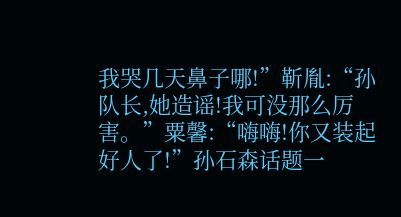我哭几天鼻子哪!”靳胤:“孙队长,她造谣!我可没那么厉害。”粟馨:“嗨嗨!你又装起好人了!”孙石森话题一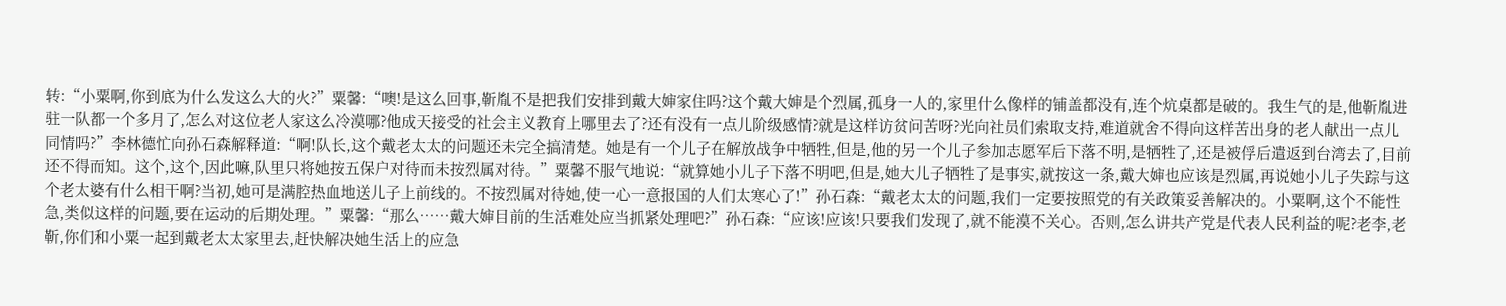转:“小粟啊,你到底为什么发这么大的火?”粟馨:“噢!是这么回事,靳胤不是把我们安排到戴大婶家住吗?这个戴大婶是个烈属,孤身一人的,家里什么像样的铺盖都没有,连个炕桌都是破的。我生气的是,他靳胤进驻一队都一个多月了,怎么对这位老人家这么冷漠哪?他成天接受的社会主义教育上哪里去了?还有没有一点儿阶级感情?就是这样访贫问苦呀?光向社员们索取支持,难道就舍不得向这样苦出身的老人献出一点儿同情吗?”李林德忙向孙石森解释道:“啊!队长,这个戴老太太的问题还未完全搞清楚。她是有一个儿子在解放战争中牺牲,但是,他的另一个儿子参加志愿军后下落不明,是牺牲了,还是被俘后遣返到台湾去了,目前还不得而知。这个,这个,因此嘛,队里只将她按五保户对待而未按烈属对待。”粟馨不服气地说:“就算她小儿子下落不明吧,但是,她大儿子牺牲了是事实,就按这一条,戴大婶也应该是烈属,再说她小儿子失踪与这个老太婆有什么相干啊?当初,她可是满腔热血地送儿子上前线的。不按烈属对待她,使一心一意报国的人们太寒心了!”孙石森:“戴老太太的问题,我们一定要按照党的有关政策妥善解决的。小粟啊,这个不能性急,类似这样的问题,要在运动的后期处理。”粟馨:“那么……戴大婶目前的生活难处应当抓紧处理吧?”孙石森:“应该!应该!只要我们发现了,就不能漠不关心。否则,怎么讲共产党是代表人民利益的呢?老李,老靳,你们和小粟一起到戴老太太家里去,赶快解决她生活上的应急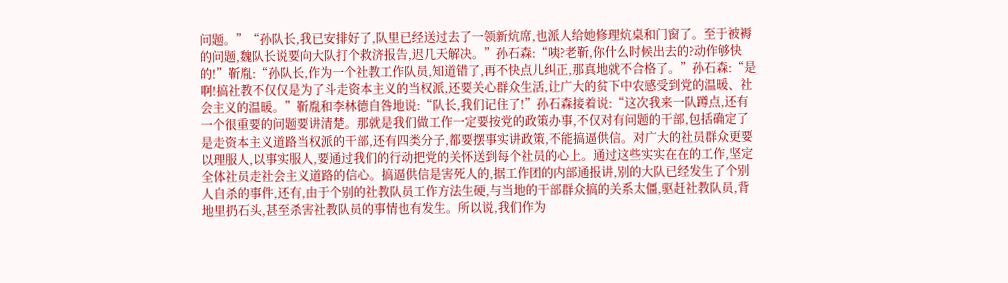问题。”“孙队长,我已安排好了,队里已经送过去了一领新炕席,也派人给她修理炕桌和门窗了。至于被褥的问题,魏队长说要向大队打个救济报告,迟几天解决。”孙石森:“咦?老靳,你什么时候出去的?动作够快的!”靳胤:“孙队长,作为一个社教工作队员,知道错了,再不快点儿纠正,那真地就不合格了。”孙石森:“是啊!搞社教不仅仅是为了斗走资本主义的当权派,还要关心群众生活,让广大的贫下中农感受到党的温暖、社会主义的温暖。”靳胤和李林德自咎地说:“队长,我们记住了!”孙石森接着说:“这次我来一队蹲点,还有一个很重要的问题要讲清楚。那就是我们做工作一定要按党的政策办事,不仅对有问题的干部,包括确定了是走资本主义道路当权派的干部,还有四类分子,都要摆事实讲政策,不能搞逼供信。对广大的社员群众更要以理服人,以事实服人,要通过我们的行动把党的关怀送到每个社员的心上。通过这些实实在在的工作,坚定全体社员走社会主义道路的信心。搞逼供信是害死人的,据工作团的内部通报讲,别的大队已经发生了个别人自杀的事件,还有,由于个别的社教队员工作方法生硬,与当地的干部群众搞的关系太僵,驱赶社教队员,背地里扔石头,甚至杀害社教队员的事情也有发生。所以说,我们作为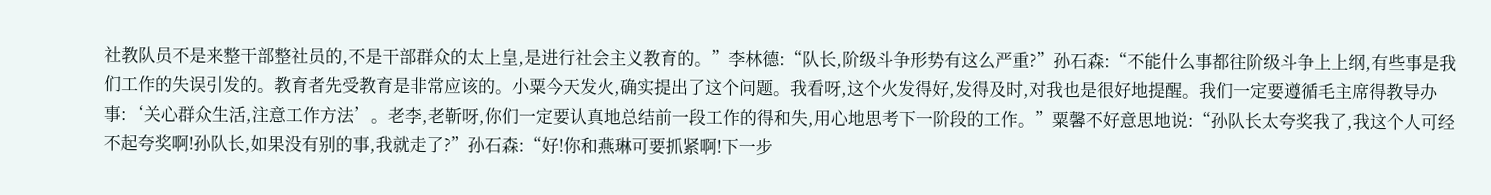社教队员不是来整干部整社员的,不是干部群众的太上皇,是进行社会主义教育的。”李林德:“队长,阶级斗争形势有这么严重?”孙石森:“不能什么事都往阶级斗争上上纲,有些事是我们工作的失误引发的。教育者先受教育是非常应该的。小粟今天发火,确实提出了这个问题。我看呀,这个火发得好,发得及时,对我也是很好地提醒。我们一定要遵循毛主席得教导办事:‘关心群众生活,注意工作方法’。老李,老靳呀,你们一定要认真地总结前一段工作的得和失,用心地思考下一阶段的工作。”粟馨不好意思地说:“孙队长太夸奖我了,我这个人可经不起夸奖啊!孙队长,如果没有别的事,我就走了?”孙石森:“好!你和燕琳可要抓紧啊!下一步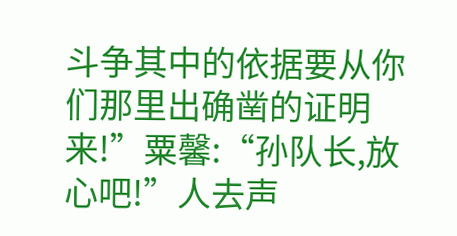斗争其中的依据要从你们那里出确凿的证明来!”粟馨:“孙队长,放心吧!”人去声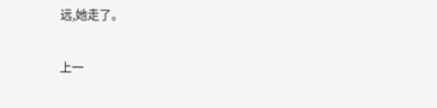远,她走了。

上一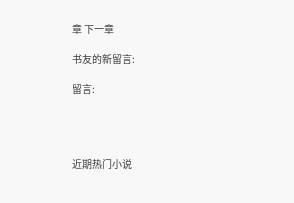章 下一章

书友的新留言:

留言:




近期热门小说